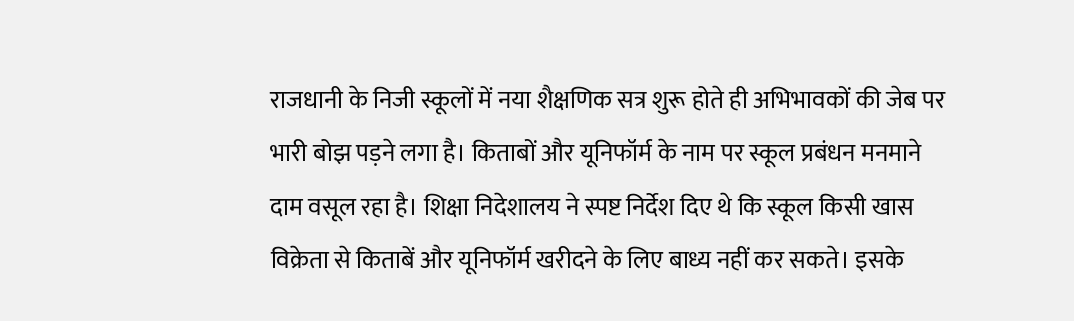राजधानी के निजी स्कूलों में नया शैक्षणिक सत्र शुरू होते ही अभिभावकों की जेब पर भारी बोझ पड़ने लगा है। किताबों और यूनिफॉर्म के नाम पर स्कूल प्रबंधन मनमाने दाम वसूल रहा है। शिक्षा निदेशालय ने स्पष्ट निर्देश दिए थे कि स्कूल किसी खास विक्रेता से किताबें और यूनिफॉर्म खरीदने के लिए बाध्य नहीं कर सकते। इसके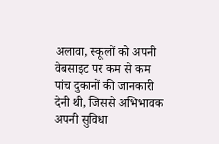अलावा, स्कूलों को अपनी वेबसाइट पर कम से कम पांच दुकानों की जानकारी देनी थी, जिससे अभिभावक अपनी सुविधा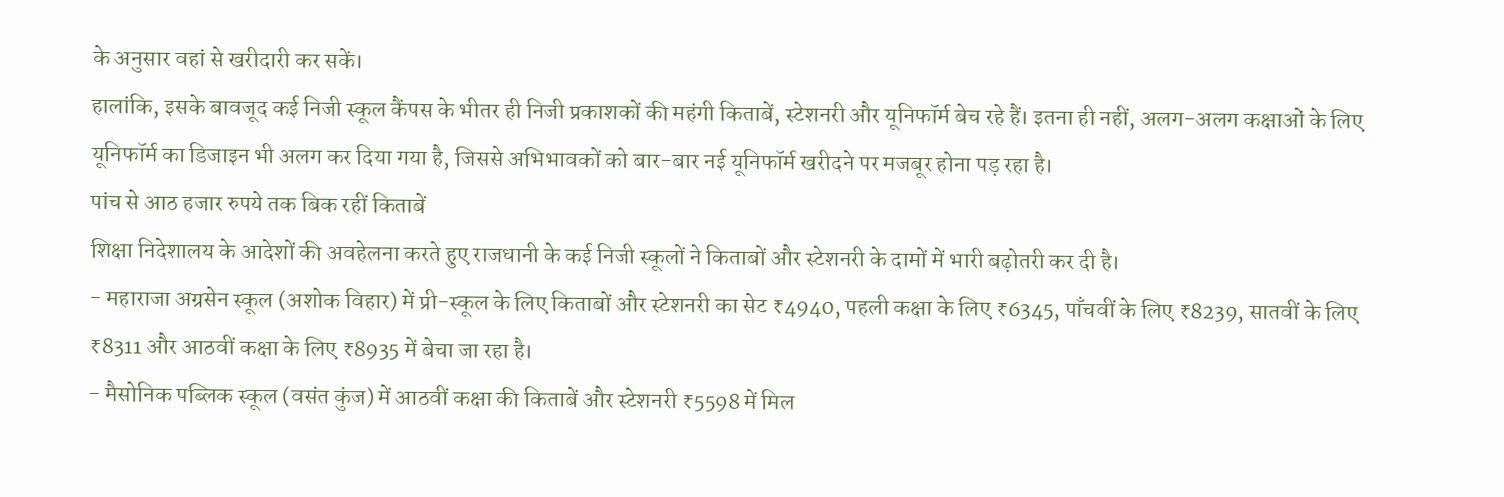के अनुसार वहां से खरीदारी कर सकें।
हालांकि, इसके बावजूद कई निजी स्कूल कैंपस के भीतर ही निजी प्रकाशकों की महंगी किताबें, स्टेशनरी और यूनिफॉर्म बेच रहे हैं। इतना ही नहीं, अलग-अलग कक्षाओं के लिए यूनिफॉर्म का डिजाइन भी अलग कर दिया गया है, जिससे अभिभावकों को बार-बार नई यूनिफॉर्म खरीदने पर मजबूर होना पड़ रहा है।
पांच से आठ हजार रुपये तक बिक रहीं किताबें
शिक्षा निदेशालय के आदेशों की अवहेलना करते हुए राजधानी के कई निजी स्कूलों ने किताबों और स्टेशनरी के दामों में भारी बढ़ोतरी कर दी है।
- महाराजा अग्रसेन स्कूल (अशोक विहार) में प्री-स्कूल के लिए किताबों और स्टेशनरी का सेट ₹4940, पहली कक्षा के लिए ₹6345, पाँचवीं के लिए ₹8239, सातवीं के लिए ₹8311 और आठवीं कक्षा के लिए ₹8935 में बेचा जा रहा है।
- मैसोनिक पब्लिक स्कूल (वसंत कुंज) में आठवीं कक्षा की किताबें और स्टेशनरी ₹5598 में मिल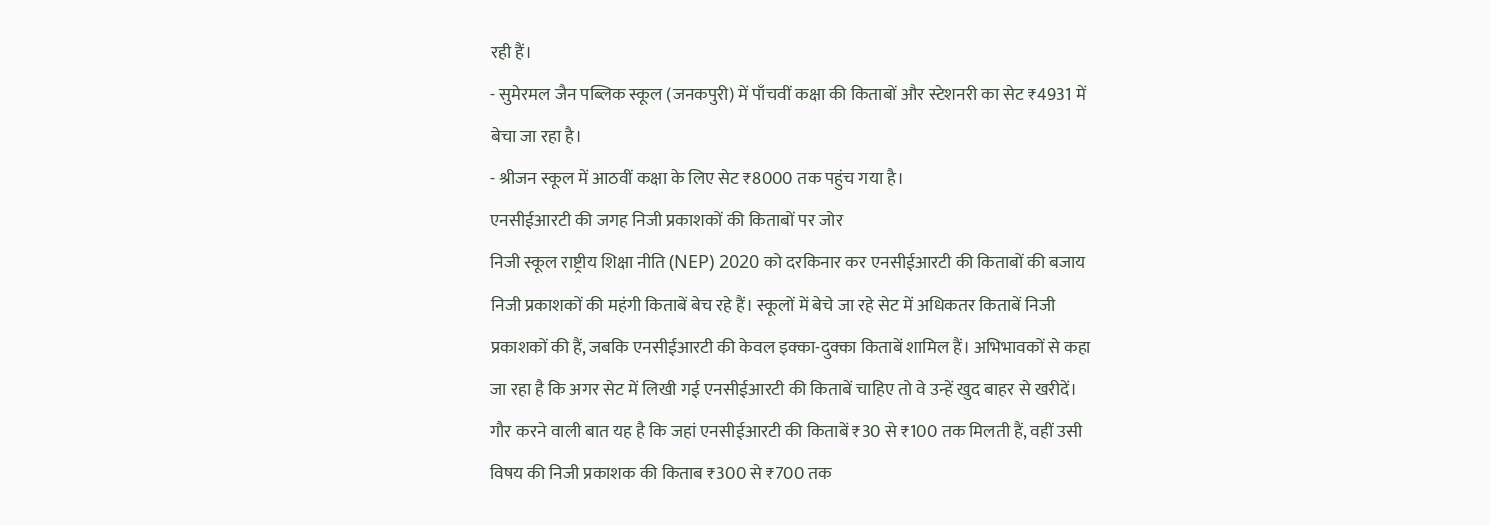रही हैं।
- सुमेरमल जैन पब्लिक स्कूल (जनकपुरी) में पाँचवीं कक्षा की किताबों और स्टेशनरी का सेट ₹4931 में बेचा जा रहा है।
- श्रीजन स्कूल में आठवीं कक्षा के लिए सेट ₹8000 तक पहुंच गया है।
एनसीईआरटी की जगह निजी प्रकाशकों की किताबों पर जोर
निजी स्कूल राष्ट्रीय शिक्षा नीति (NEP) 2020 को दरकिनार कर एनसीईआरटी की किताबों की बजाय निजी प्रकाशकों की महंगी किताबें बेच रहे हैं। स्कूलों में बेचे जा रहे सेट में अधिकतर किताबें निजी प्रकाशकों की हैं, जबकि एनसीईआरटी की केवल इक्का-दुक्का किताबें शामिल हैं। अभिभावकों से कहा जा रहा है कि अगर सेट में लिखी गई एनसीईआरटी की किताबें चाहिए तो वे उन्हें खुद बाहर से खरीदें।
गौर करने वाली बात यह है कि जहां एनसीईआरटी की किताबें ₹30 से ₹100 तक मिलती हैं, वहीं उसी विषय की निजी प्रकाशक की किताब ₹300 से ₹700 तक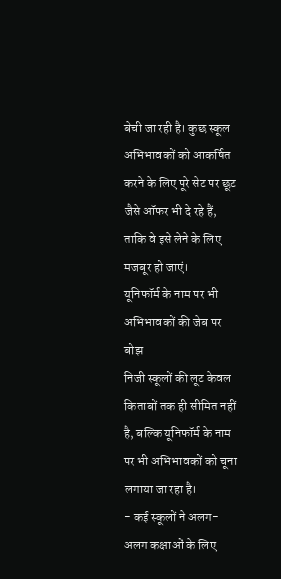बेची जा रही है। कुछ स्कूल अभिभावकों को आकर्षित करने के लिए पूरे सेट पर छूट जैसे ऑफर भी दे रहे हैं, ताकि वे इसे लेने के लिए मजबूर हो जाएं।
यूनिफॉर्म के नाम पर भी अभिभावकों की जेब पर बोझ
निजी स्कूलों की लूट केवल किताबों तक ही सीमित नहीं है, बल्कि यूनिफॉर्म के नाम पर भी अभिभावकों को चूना लगाया जा रहा है।
- कई स्कूलों ने अलग-अलग कक्षाओं के लिए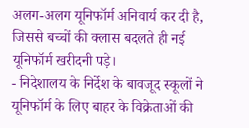अलग-अलग यूनिफॉर्म अनिवार्य कर दी है, जिससे बच्चों की क्लास बदलते ही नई यूनिफॉर्म खरीदनी पड़े।
- निदेशालय के निर्देश के बावजूद स्कूलों ने यूनिफॉर्म के लिए बाहर के विक्रेताओं की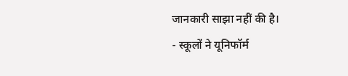जानकारी साझा नहीं की है।
- स्कूलों ने यूनिफॉर्म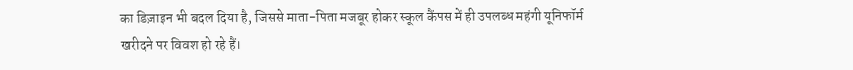का डिज़ाइन भी बदल दिया है, जिससे माता-पिता मजबूर होकर स्कूल कैंपस में ही उपलब्ध महंगी यूनिफॉर्म खरीदने पर विवश हो रहे हैं।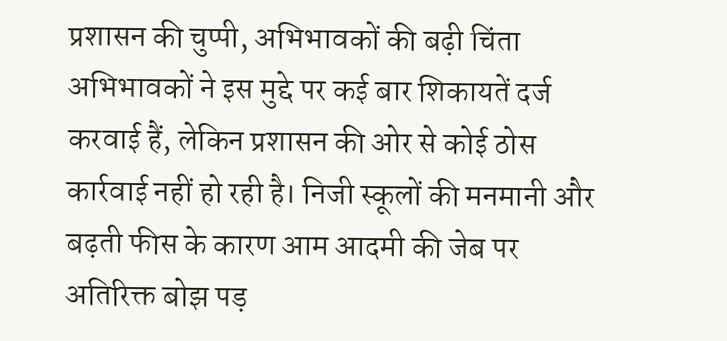प्रशासन की चुप्पी, अभिभावकों की बढ़ी चिंता
अभिभावकों ने इस मुद्दे पर कई बार शिकायतें दर्ज करवाई हैं, लेकिन प्रशासन की ओर से कोई ठोस कार्रवाई नहीं हो रही है। निजी स्कूलों की मनमानी और बढ़ती फीस के कारण आम आदमी की जेब पर अतिरिक्त बोझ पड़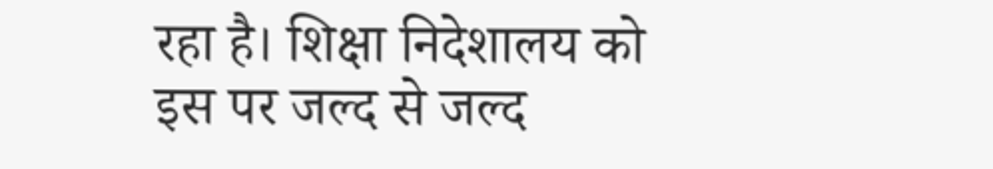रहा है। शिक्षा निदेशालय को इस पर जल्द से जल्द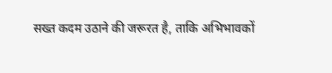सख्त कदम उठाने की जरूरत है, ताकि अभिभावकों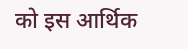को इस आर्थिक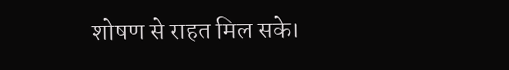शोषण से राहत मिल सके।